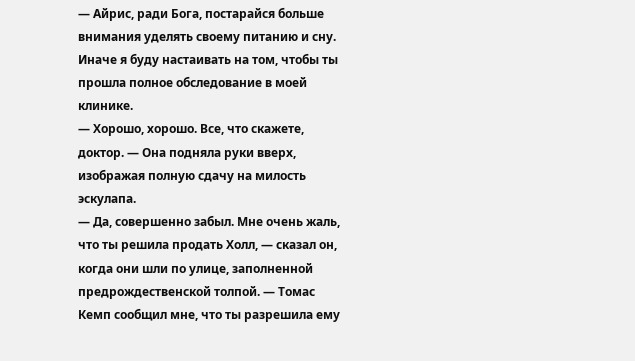— Айрис, ради Бога, постарайся больше внимания уделять своему питанию и сну. Иначе я буду настаивать на том, чтобы ты прошла полное обследование в моей клинике.
— Хорошо, хорошо. Все, что скажете, доктор. — Она подняла руки вверх, изображая полную сдачу на милость эскулапа.
— Да, совершенно забыл. Мне очень жаль, что ты решила продать Холл, — сказал он, когда они шли по улице, заполненной предрождественской толпой. — Томас Кемп сообщил мне, что ты разрешила ему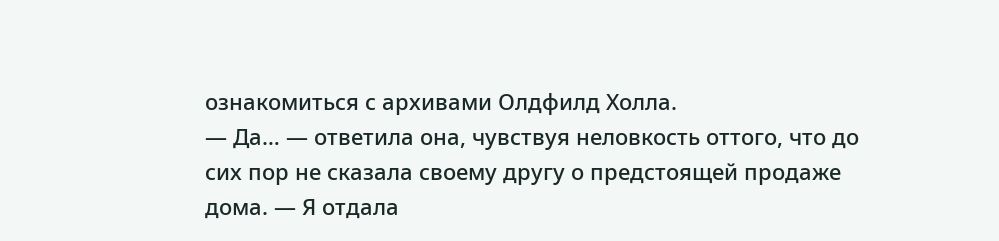ознакомиться с архивами Олдфилд Холла.
— Да… — ответила она, чувствуя неловкость оттого, что до сих пор не сказала своему другу о предстоящей продаже дома. — Я отдала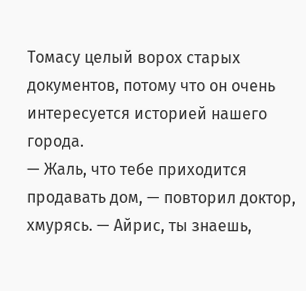Томасу целый ворох старых документов, потому что он очень интересуется историей нашего города.
— Жаль, что тебе приходится продавать дом, — повторил доктор, хмурясь. — Айрис, ты знаешь,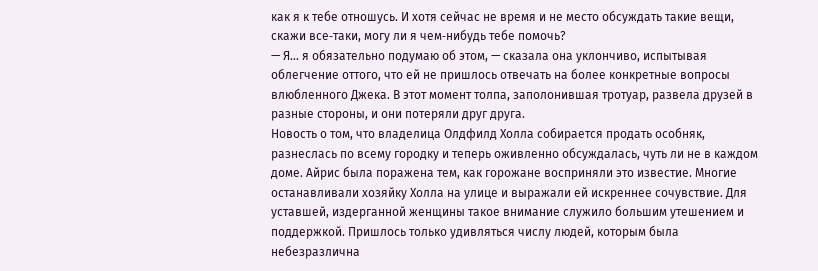как я к тебе отношусь. И хотя сейчас не время и не место обсуждать такие вещи, скажи все‑таки, могу ли я чем‑нибудь тебе помочь?
— Я… я обязательно подумаю об этом, — сказала она уклончиво, испытывая облегчение оттого, что ей не пришлось отвечать на более конкретные вопросы влюбленного Джека. В этот момент толпа, заполонившая тротуар, развела друзей в разные стороны, и они потеряли друг друга.
Новость о том, что владелица Олдфилд Холла собирается продать особняк, разнеслась по всему городку и теперь оживленно обсуждалась, чуть ли не в каждом доме. Айрис была поражена тем, как горожане восприняли это известие. Многие останавливали хозяйку Холла на улице и выражали ей искреннее сочувствие. Для уставшей, издерганной женщины такое внимание служило большим утешением и поддержкой. Пришлось только удивляться числу людей, которым была небезразлична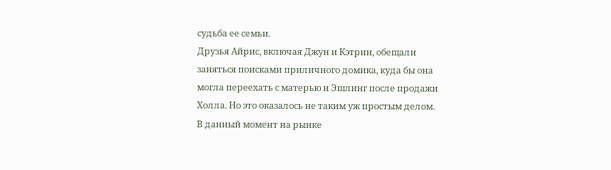судьба ее семьи.
Друзья Айрис, включая Джун и Кэтрин, обещали заняться поисками приличного домика, куда бы она могла переехать с матерью и Эшлинг после продажи Холла. Но это оказалось не таким уж простым делом. В данный момент на рынке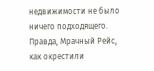недвижимости не было ничего подходящего. Правда, Мрачный Рейс, как окрестили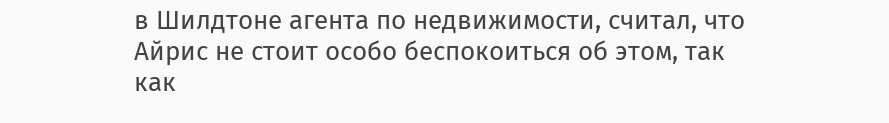в Шилдтоне агента по недвижимости, считал, что Айрис не стоит особо беспокоиться об этом, так как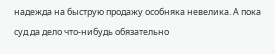надежда на быструю продажу особняка невелика. А пока суд да дело что‑нибудь обязательно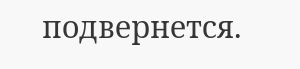подвернется.